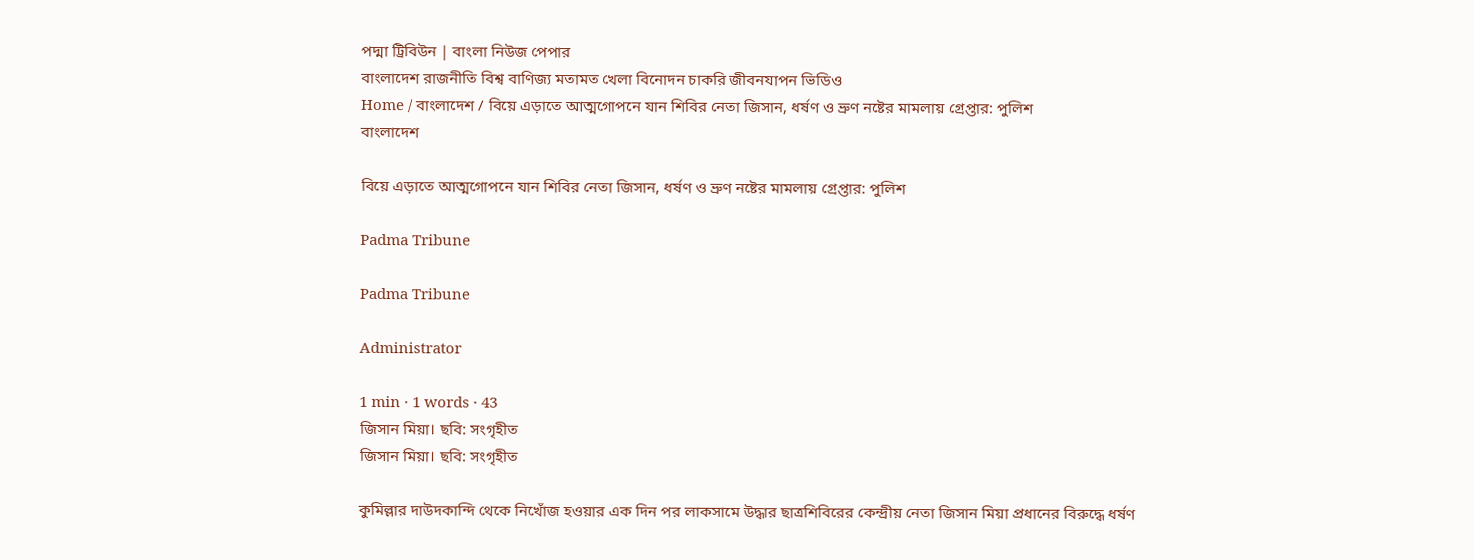পদ্মা ট্রিবিউন | বাংলা নিউজ পেপার
বাংলাদেশ রাজনীতি বিশ্ব বাণিজ্য মতামত খেলা বিনোদন চাকরি জীবনযাপন ভিডিও
Home / বাংলাদেশ / বিয়ে এড়াতে আত্মগোপনে যান শিবির নেতা জিসান, ধর্ষণ ও ভ্রুণ নষ্টের মামলায় গ্রেপ্তার: পুলিশ
বাংলাদেশ

বিয়ে এড়াতে আত্মগোপনে যান শিবির নেতা জিসান, ধর্ষণ ও ভ্রুণ নষ্টের মামলায় গ্রেপ্তার: পুলিশ

Padma Tribune

Padma Tribune

Administrator

1 min · 1 words · 43
জিসান মিয়া। ছবি: সংগৃহীত
জিসান মিয়া। ছবি: সংগৃহীত

কুমিল্লার দাউদকান্দি থেকে নিখোঁজ হওয়ার এক দিন পর লাকসামে উদ্ধার ছাত্রশিবিরের কেন্দ্রীয় নেতা জিসান মিয়া প্রধানের বিরুদ্ধে ধর্ষণ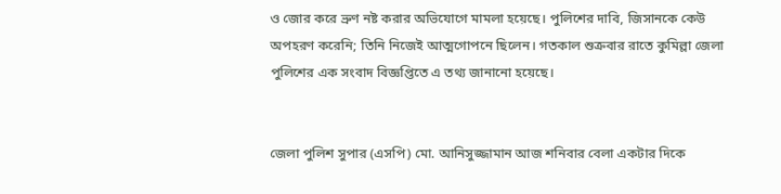ও জোর করে ভ্রুণ নষ্ট করার অভিযোগে মামলা হয়েছে। পুলিশের দাবি, জিসানকে কেউ অপহরণ করেনি; তিনি নিজেই আত্মগোপনে ছিলেন। গতকাল শুক্রবার রাতে কুমিল্লা জেলা পুলিশের এক সংবাদ বিজ্ঞপ্তিতে এ তথ্য জানানো হয়েছে।


জেলা পুলিশ সুপার (এসপি) মো. আনিসুজ্জামান আজ শনিবার বেলা একটার দিকে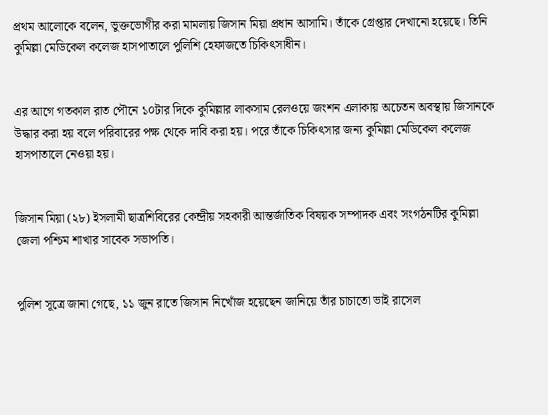প্রথম আলোকে বলেন, ভুক্তভোগীর করা মামলায় জিসান মিয়া প্রধান আসামি। তাঁকে গ্রেপ্তার দেখানো হয়েছে। তিনি কুমিল্লা মেডিকেল কলেজ হাসপাতালে পুলিশি হেফাজতে চিকিৎসাধীন।


এর আগে গতকাল রাত পৌনে ১০টার দিকে কুমিল্লার লাকসাম রেলওয়ে জংশন এলাকায় অচেতন অবস্থায় জিসানকে উদ্ধার করা হয় বলে পরিবারের পক্ষ থেকে দাবি করা হয়। পরে তাঁকে চিকিৎসার জন্য কুমিল্লা মেডিকেল কলেজ হাসপাতালে নেওয়া হয়।


জিসান মিয়া (২৮) ইসলামী ছাত্রশিবিরের কেন্দ্রীয় সহকারী আন্তর্জাতিক বিষয়ক সম্পাদক এবং সংগঠনটির কুমিল্লা জেলা পশ্চিম শাখার সাবেক সভাপতি।


পুলিশ সূত্রে জানা গেছে, ১১ জুন রাতে জিসান নিখোঁজ হয়েছেন জানিয়ে তাঁর চাচাতো ভাই রাসেল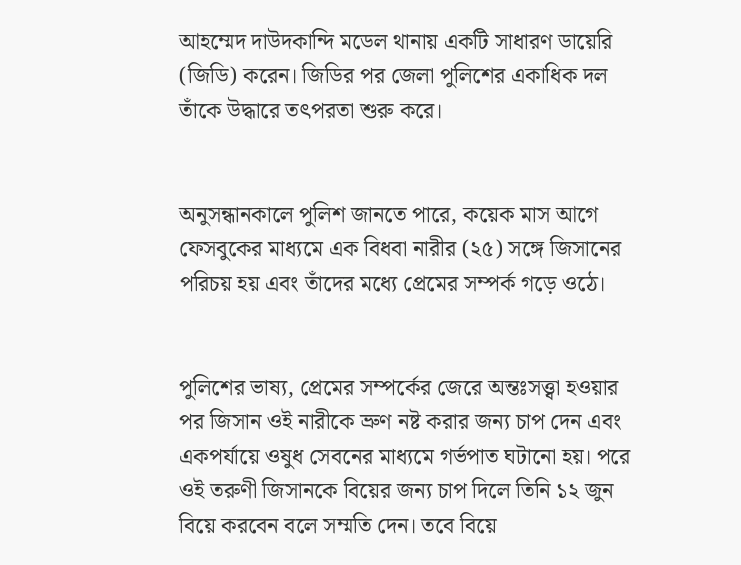আহম্মেদ দাউদকান্দি মডেল থানায় একটি সাধারণ ডায়েরি (জিডি) করেন। জিডির পর জেলা পুলিশের একাধিক দল তাঁকে উদ্ধারে তৎপরতা শুরু করে।


অনুসন্ধানকালে পুলিশ জানতে পারে, কয়েক মাস আগে ফেসবুকের মাধ্যমে এক বিধবা নারীর (২৫) সঙ্গে জিসানের পরিচয় হয় এবং তাঁদের মধ্যে প্রেমের সম্পর্ক গড়ে ওঠে।


পুলিশের ভাষ্য, প্রেমের সম্পর্কের জেরে অন্তঃসত্ত্বা হওয়ার পর জিসান ওই নারীকে ভ্রুণ নষ্ট করার জন্য চাপ দেন এবং একপর্যায়ে ওষুধ সেবনের মাধ্যমে গর্ভপাত ঘটানো হয়। পরে ওই তরুণী জিসানকে বিয়ের জন্য চাপ দিলে তিনি ১২ জুন বিয়ে করবেন বলে সম্মতি দেন। তবে বিয়ে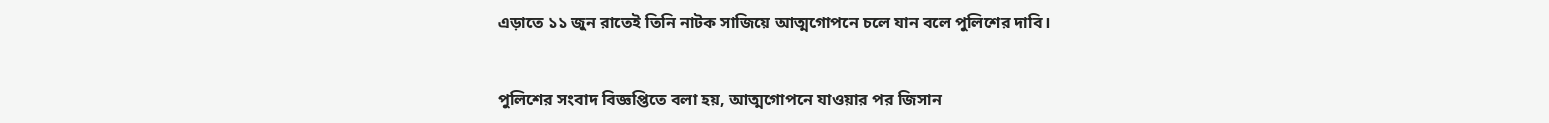এড়াতে ১১ জুন রাতেই তিনি নাটক সাজিয়ে আত্মগোপনে চলে যান বলে পুলিশের দাবি।


পুলিশের সংবাদ বিজ্ঞপ্তিতে বলা হয়, আত্মগোপনে যাওয়ার পর জিসান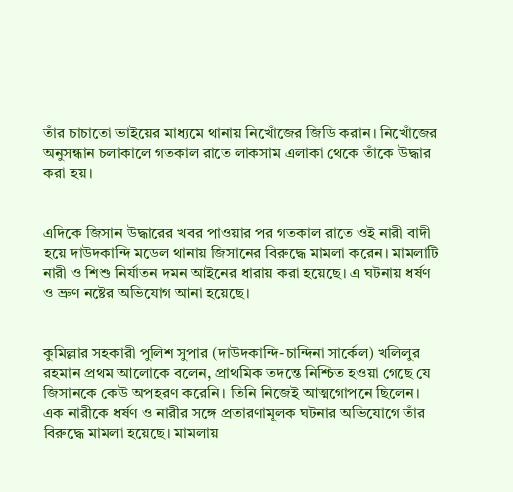তাঁর চাচাতো ভাইয়ের মাধ্যমে থানায় নিখোঁজের জিডি করান। নিখোঁজের অনুসন্ধান চলাকালে গতকাল রাতে লাকসাম এলাকা থেকে তাঁকে উদ্ধার করা হয়।


এদিকে জিসান উদ্ধারের খবর পাওয়ার পর গতকাল রাতে ওই নারী বাদী হয়ে দাউদকান্দি মডেল থানায় জিসানের বিরুদ্ধে মামলা করেন। মামলাটি নারী ও শিশু নির্যাতন দমন আইনের ধারায় করা হয়েছে। এ ঘটনায় ধর্ষণ ও ভ্রুণ নষ্টের অভিযোগ আনা হয়েছে।


কুমিল্লার সহকারী পুলিশ সুপার (দাউদকান্দি-চান্দিনা সার্কেল) খলিলুর রহমান প্রথম আলোকে বলেন, প্রাথমিক তদন্তে নিশ্চিত হওয়া গেছে যে জিসানকে কেউ অপহরণ করেনি। তিনি নিজেই আত্মগোপনে ছিলেন। এক নারীকে ধর্ষণ ও নারীর সঙ্গে প্রতারণামূলক ঘটনার অভিযোগে তাঁর বিরুদ্ধে মামলা হয়েছে। মামলায়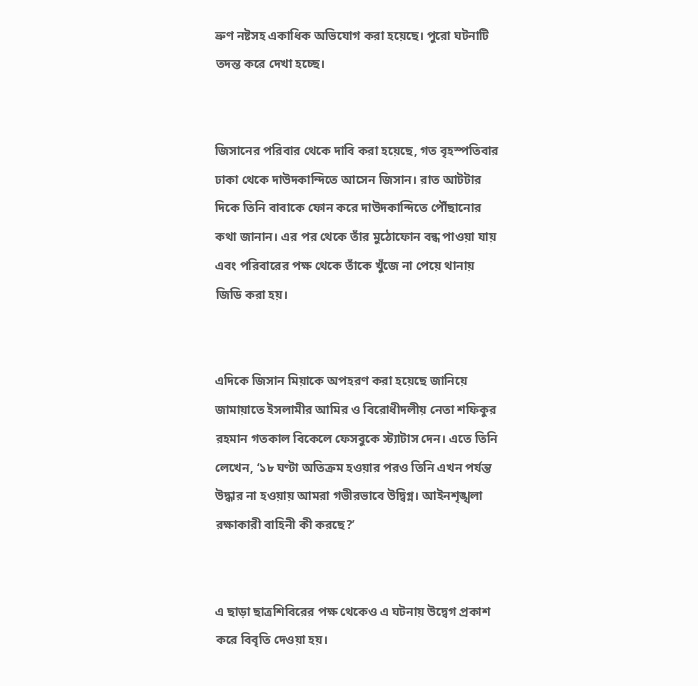ভ্রুণ নষ্টসহ একাধিক অভিযোগ করা হয়েছে। পুরো ঘটনাটি তদন্ত করে দেখা হচ্ছে।


জিসানের পরিবার থেকে দাবি করা হয়েছে, গত বৃহস্পতিবার ঢাকা থেকে দাউদকান্দিতে আসেন জিসান। রাত আটটার দিকে তিনি বাবাকে ফোন করে দাউদকান্দিতে পৌঁছানোর কথা জানান। এর পর থেকে তাঁর মুঠোফোন বন্ধ পাওয়া যায় এবং পরিবারের পক্ষ থেকে তাঁকে খুঁজে না পেয়ে থানায় জিডি করা হয়।


এদিকে জিসান মিয়াকে অপহরণ করা হয়েছে জানিয়ে জামায়াতে ইসলামীর আমির ও বিরোধীদলীয় নেতা শফিকুর রহমান গতকাল বিকেলে ফেসবুকে স্ট্যাটাস দেন। এতে তিনি লেখেন, ‘১৮ ঘণ্টা অতিক্রম হওয়ার পরও তিনি এখন পর্যন্ত উদ্ধার না হওয়ায় আমরা গভীরভাবে উদ্বিগ্ন। আইনশৃঙ্খলা রক্ষাকারী বাহিনী কী করছে?’


এ ছাড়া ছাত্রশিবিরের পক্ষ থেকেও এ ঘটনায় উদ্বেগ প্রকাশ করে বিবৃতি দেওয়া হয়।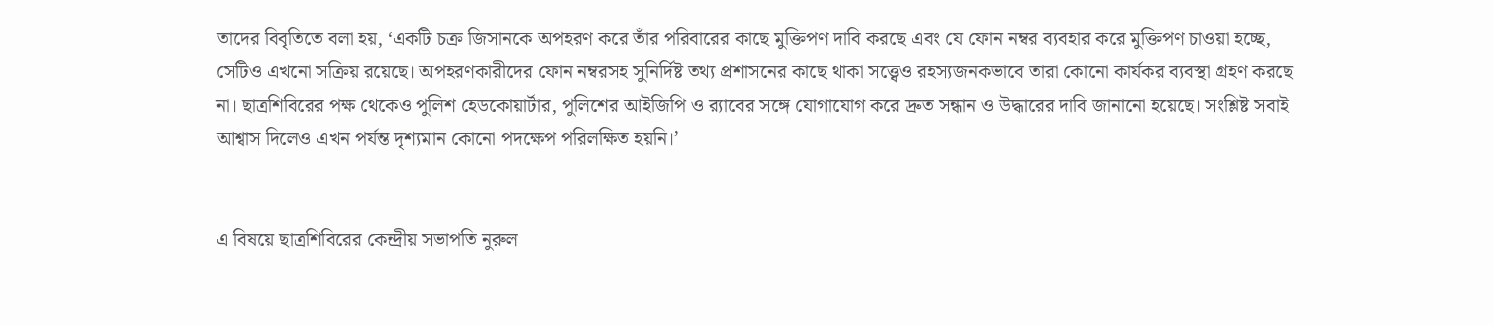তাদের বিবৃতিতে বলা হয়, ‘একটি চক্র জিসানকে অপহরণ করে তাঁর পরিবারের কাছে মুক্তিপণ দাবি করছে এবং যে ফোন নম্বর ব্যবহার করে মুক্তিপণ চাওয়া হচ্ছে, সেটিও এখনো সক্রিয় রয়েছে। অপহরণকারীদের ফোন নম্বরসহ সুনির্দিষ্ট তথ্য প্রশাসনের কাছে থাকা সত্ত্বেও রহস্যজনকভাবে তারা কোনো কার্যকর ব্যবস্থা গ্রহণ করছে না। ছাত্রশিবিরের পক্ষ থেকেও পুলিশ হেডকোয়ার্টার, পুলিশের আইজিপি ও র‍্যাবের সঙ্গে যোগাযোগ করে দ্রুত সন্ধান ও উদ্ধারের দাবি জানানো হয়েছে। সংশ্লিষ্ট সবাই আশ্বাস দিলেও এখন পর্যন্ত দৃশ্যমান কোনো পদক্ষেপ পরিলক্ষিত হয়নি।’


এ বিষয়ে ছাত্রশিবিরের কেন্দ্রীয় সভাপতি নুরুল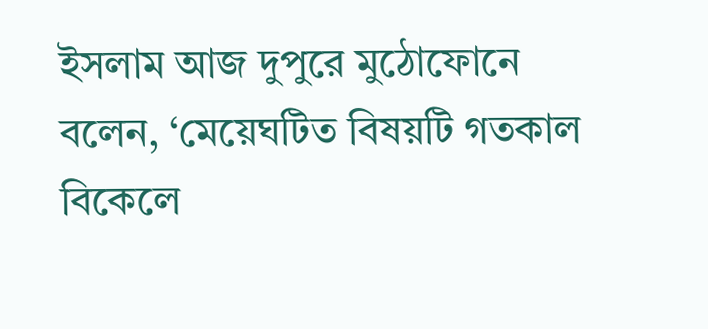ইসলাম আজ দুপুরে মুঠোফোনে বলেন, ‘মেয়েঘটিত বিষয়টি গতকাল বিকেলে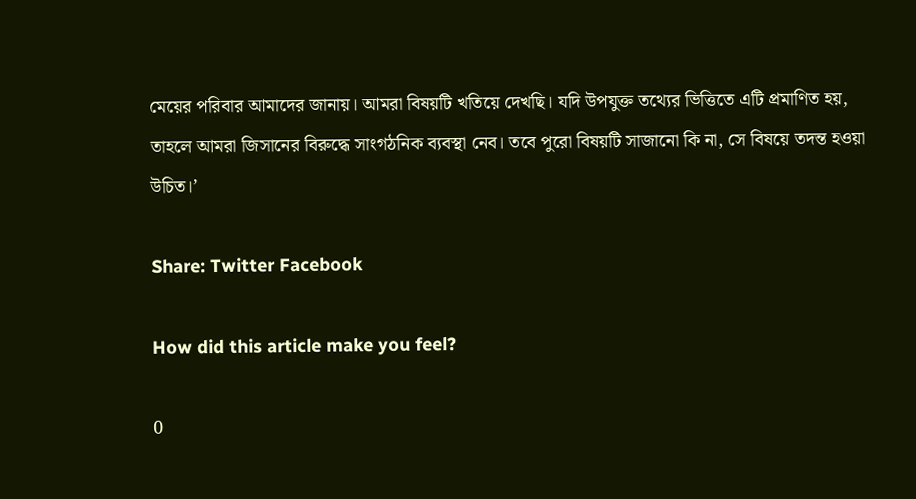মেয়ের পরিবার আমাদের জানায়। আমরা বিষয়টি খতিয়ে দেখছি। যদি উপযুক্ত তথ্যের ভিত্তিতে এটি প্রমাণিত হয়, তাহলে আমরা জিসানের বিরুদ্ধে সাংগঠনিক ব্যবস্থা নেব। তবে পুরো বিষয়টি সাজানো কি না, সে বিষয়ে তদন্ত হওয়া উচিত।’

Share: Twitter Facebook

How did this article make you feel?

0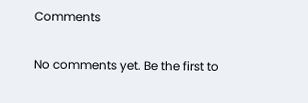Comments

No comments yet. Be the first to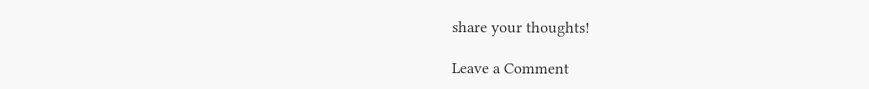share your thoughts!

Leave a Comment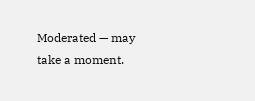Moderated — may take a moment.